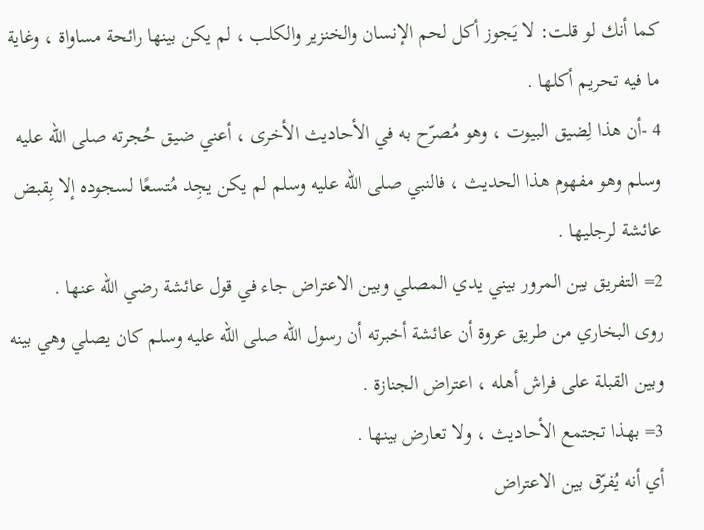كما أنك لو قلت: لا يَجوز أكل لحم الإنسان والخنزير والكلب ، لم يكن بينها رائحة مساواة ، وغاية ما فيه تحريم أكلها .
4 -أن هذا لِضيق البيوت ، وهو مُصرّح به في الأحاديث الأخرى ، أعني ضيق حُجرته صلى الله عليه وسلم وهو مفهوم هذا الحديث ، فالنبي صلى الله عليه وسلم لم يكن يجِد مُتسعًا لسجوده إلا بِقبض عائشة لرجليها .
2= التفريق بين المرور بيني يدي المصلي وبين الاعتراض جاء في قول عائشة رضي الله عنها .
روى البخاري من طريق عروة أن عائشة أخبرته أن رسول الله صلى الله عليه وسلم كان يصلي وهي بينه وبين القبلة على فراش أهله ، اعتراض الجنازة .
3= بهذا تجتمع الأحاديث ، ولا تعارض بينها .
أي أنه يُفرّق بين الاعتراض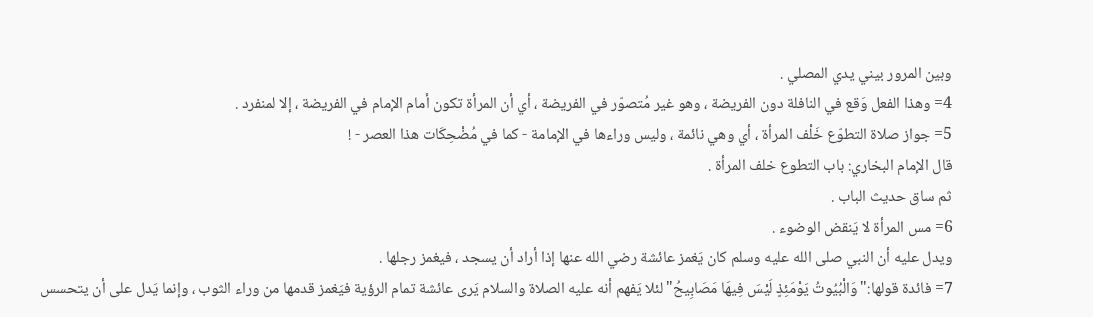وبين المرور بيني يدي المصلي .
4= وهذا الفعل وَقع في النافلة دون الفريضة ، وهو غير مُتصوّر في الفريضة ، أي أن المرأة تكون أمام الإمام في الفريضة ، إلا لمنفرد .
5= جواز صلاة التطوّع خَلْف المرأة ، أي وهي نائمة ، وليس وراءها في الإمامة - كما في مُضْحِكَات هذا العصر - !
قال الإمام البخاري: باب التطوع خلف المرأة .
ثم ساق حديث الباب .
6= مس المرأة لا يَنقض الوضوء .
ويدل عليه أن النبي صلى الله عليه وسلم كان يَغمز عائشة رضي الله عنها إذا أراد أن يسجد ، فيغمز رجلها .
7= فائدة قولها:"وَالْبُيُوتُ يَوْمَئِذٍ لَيْسَ فِيهَا مَصَابِيحُ"لئلا يَفهم أنه عليه الصلاة والسلام يَرى عائشة تمام الرؤية فيَغمز قدمها من وراء الثوب ، وإنما يَدل على أن يتحسس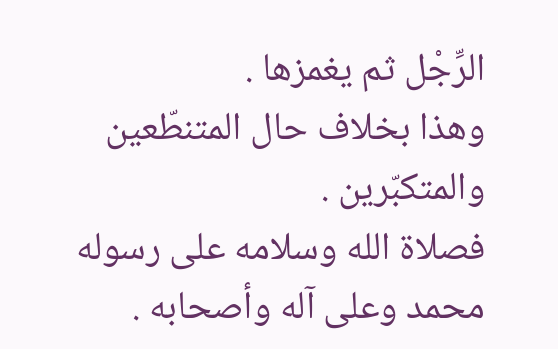الرِّجْل ثم يغمزها .
وهذا بخلاف حال المتنطّعين والمتكبّرين .
فصلاة الله وسلامه على رسوله محمد وعلى آله وأصحابه .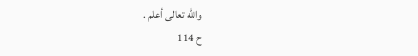والله تعالى أعلم .
ح 114